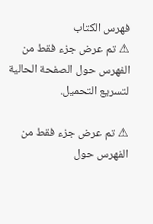فهرس الكتاب
⚠ تم عرض جزء فقط من الفهرس حول الصفحة الحالية لتسريع التحميل.

⚠ تم عرض جزء فقط من الفهرس حول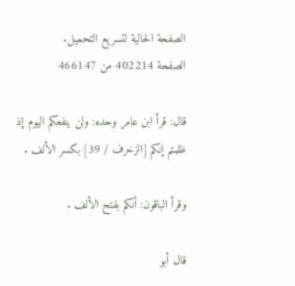الصفحة الحالية لتسريع التحميل.
الصفحة 402214 من 466147

قال: قرأ ابن عامر وحده: ولن ينفعكم اليوم إذ ظلمتم إنكم [الزخرف / 39] بكسر الألف .

وقرأ الباقون: أنكم بفتح الألف .

قال أبو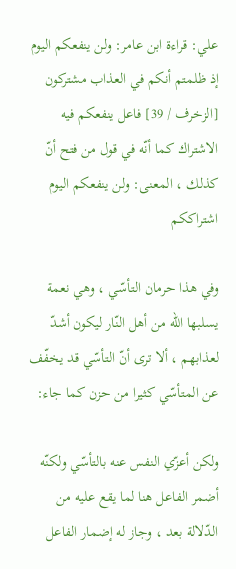علي: قراءة ابن عامر: ولن ينفعكم اليوم إذ ظلمتم أنكم في العذاب مشتركون [الزخرف / 39] فاعل ينفعكم فيه الاشتراك كما أنّه في قول من فتح أنّ كذلك ، المعنى: ولن ينفعكم اليوم اشتراككم

وفي هذا حرمان التأسّي ، وهي نعمة يسلبها الله من أهل النّار ليكون أشدّ لعذابهم ، ألا ترى أنّ التأسّي قد يخفّف عن المتأسّي كثيرا من حزن كما جاء:

ولكن أعزّي النفس عنه بالتأسّي ولكنّه أضمر الفاعل هنا لما يقع عليه من الدّلالة بعد ، وجاز له إضمار الفاعل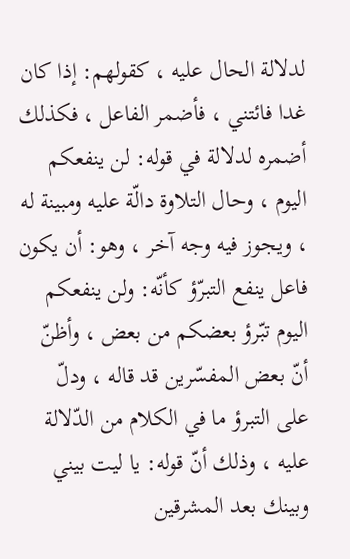لدلالة الحال عليه ، كقولهم: إذا كان غدا فائتني ، فأضمر الفاعل ، فكذلك أضمره لدلالة في قوله: لن ينفعكم اليوم ، وحال التلاوة دالّة عليه ومبينة له ، ويجوز فيه وجه آخر ، وهو: أن يكون فاعل ينفع التبرّؤ كأنّه: ولن ينفعكم اليوم تبّرؤ بعضكم من بعض ، وأظنّ أنّ بعض المفسّرين قد قاله ، ودلّ على التبرؤ ما في الكلام من الدّلالة عليه ، وذلك أنّ قوله: يا ليت بيني وبينك بعد المشرقين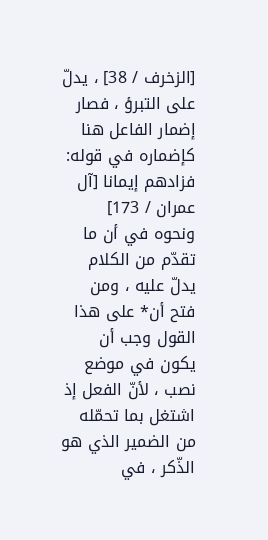[الزخرف / 38] ، يدلّ على التبرؤ ، فصار إضمار الفاعل هنا كإضماره في قوله: فزادهم إيمانا [آل عمران / 173] ونحوه في أن ما تقدّم من الكلام يدلّ عليه ، ومن فتح أن* على هذا القول وجب أن يكون في موضع نصب ، لأنّ الفعل إذ اشتغل بما تحمّله من الضمير الذي هو الذّكر ، في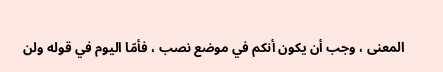المعنى ، وجب أن يكون أنكم في موضع نصب ، فأمّا اليوم في قوله ولن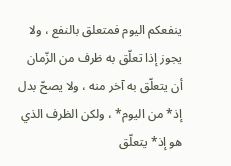ينفعكم اليوم فمتعلق بالنفع ، ولا يجوز إذا تعلّق به ظرف من الزّمان أن يتعلّق به آخر منه ، ولا يصحّ بدل إذ* من اليوم* ، ولكن الظرف الذي هو إذ* يتعلّق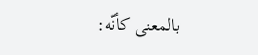بالمعنى كأنّه: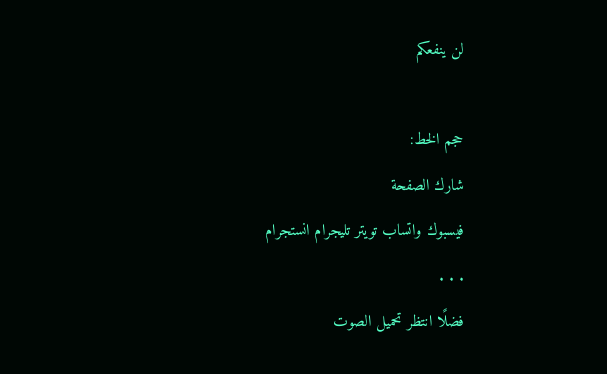لن ينفعكم

حجم الخط:
شارك الصفحة
فيسبوك واتساب تويتر تليجرام انستجرام
. . .
فضلًا انتظر تحميل الصوت